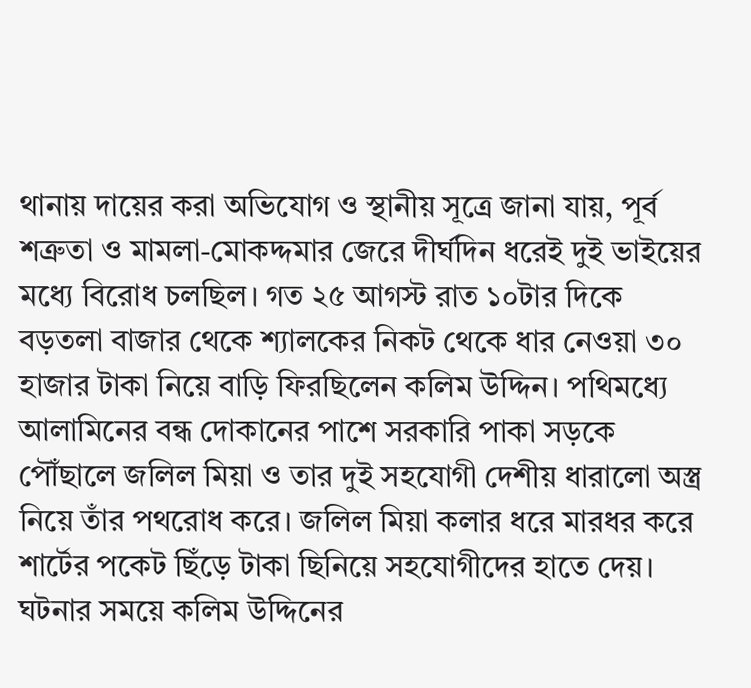থানায় দায়ের করা অভিযোগ ও স্থানীয় সূত্রে জানা যায়, পূর্ব শত্রুতা ও মামলা-মোকদ্দমার জেরে দীর্ঘদিন ধরেই দুই ভাইয়ের মধ্যে বিরোধ চলছিল। গত ২৫ আগস্ট রাত ১০টার দিকে বড়তলা বাজার থেকে শ্যালকের নিকট থেকে ধার নেওয়া ৩০ হাজার টাকা নিয়ে বাড়ি ফিরছিলেন কলিম উদ্দিন। পথিমধ্যে আলামিনের বন্ধ দোকানের পাশে সরকারি পাকা সড়কে পৌঁছালে জলিল মিয়া ও তার দুই সহযোগী দেশীয় ধারালো অস্ত্র নিয়ে তাঁর পথরোধ করে। জলিল মিয়া কলার ধরে মারধর করে শার্টের পকেট ছিঁড়ে টাকা ছিনিয়ে সহযোগীদের হাতে দেয়।
ঘটনার সময়ে কলিম উদ্দিনের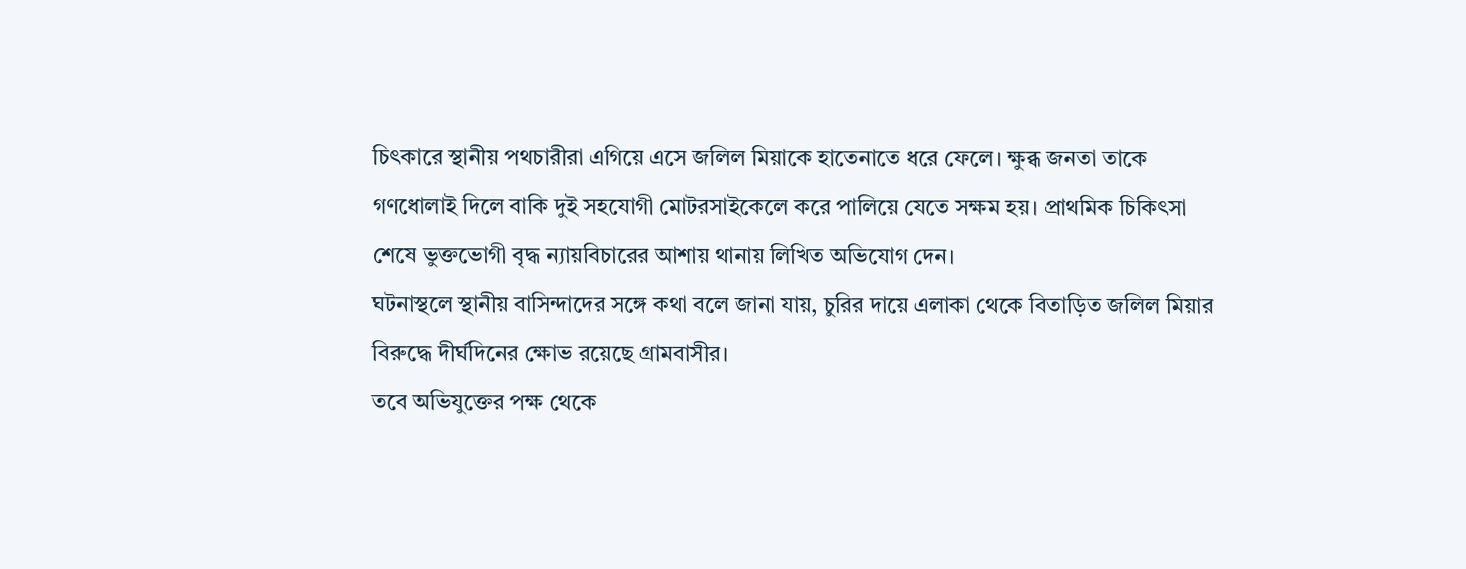চিৎকারে স্থানীয় পথচারীরা এগিয়ে এসে জলিল মিয়াকে হাতেনাতে ধরে ফেলে। ক্ষুব্ধ জনতা তাকে গণধোলাই দিলে বাকি দুই সহযোগী মোটরসাইকেলে করে পালিয়ে যেতে সক্ষম হয়। প্রাথমিক চিকিৎসা শেষে ভুক্তভোগী বৃদ্ধ ন্যায়বিচারের আশায় থানায় লিখিত অভিযোগ দেন।
ঘটনাস্থলে স্থানীয় বাসিন্দাদের সঙ্গে কথা বলে জানা যায়, চুরির দায়ে এলাকা থেকে বিতাড়িত জলিল মিয়ার বিরুদ্ধে দীর্ঘদিনের ক্ষোভ রয়েছে গ্রামবাসীর।
তবে অভিযুক্তের পক্ষ থেকে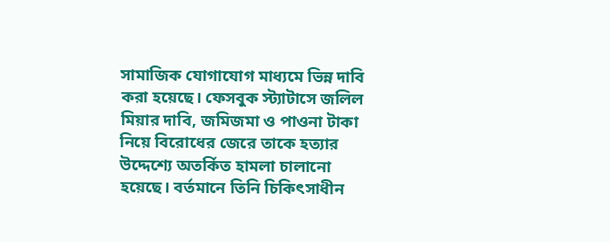সামাজিক যোগাযোগ মাধ্যমে ভিন্ন দাবি করা হয়েছে। ফেসবুক স্ট্যাটাসে জলিল মিয়ার দাবি, জমিজমা ও পাওনা টাকা নিয়ে বিরোধের জেরে তাকে হত্যার উদ্দেশ্যে অতর্কিত হামলা চালানো হয়েছে। বর্তমানে তিনি চিকিৎসাধীন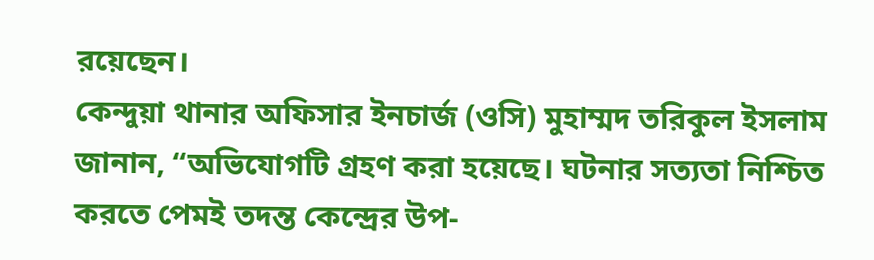রয়েছেন।
কেন্দুয়া থানার অফিসার ইনচার্জ (ওসি) মুহাম্মদ তরিকুল ইসলাম জানান, “অভিযোগটি গ্রহণ করা হয়েছে। ঘটনার সত্যতা নিশ্চিত করতে পেমই তদন্ত কেন্দ্রের উপ-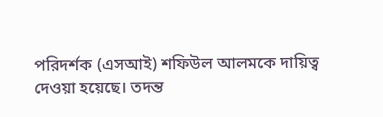পরিদর্শক (এসআই) শফিউল আলমকে দায়িত্ব দেওয়া হয়েছে। তদন্ত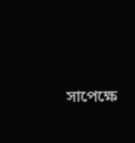সাপেক্ষে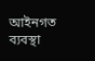আইনগত ব্যবস্থা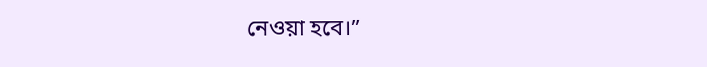নেওয়া হবে।”